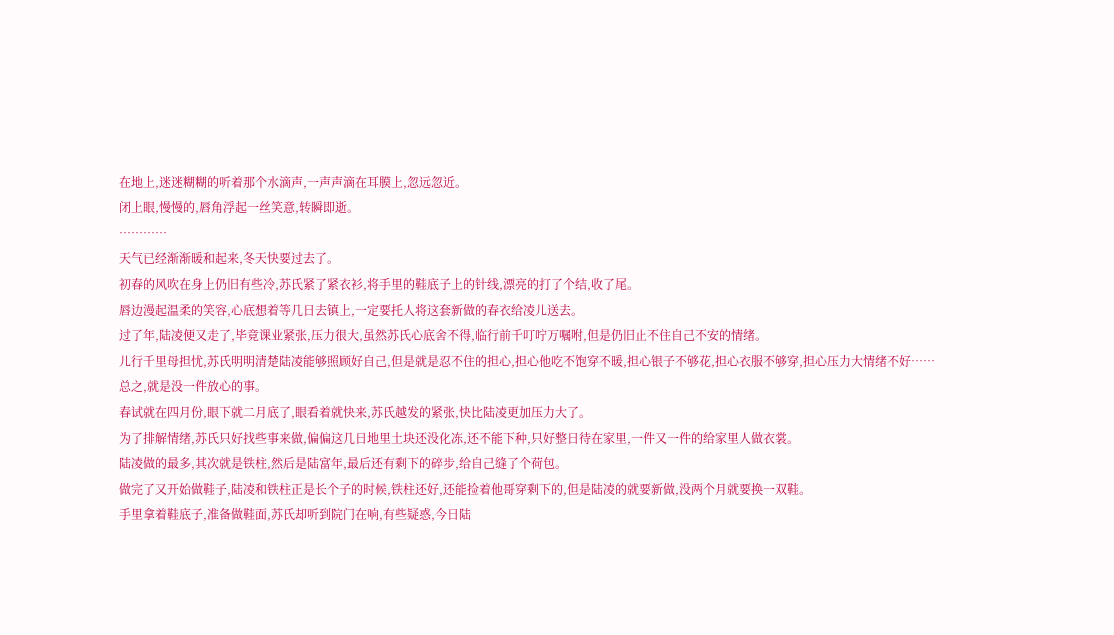在地上,迷迷糊糊的听着那个水滴声,一声声滴在耳膜上,忽远忽近。
闭上眼,慢慢的,唇角浮起一丝笑意,转瞬即逝。
…………
天气已经渐渐暖和起来,冬天快要过去了。
初春的风吹在身上仍旧有些冷,苏氏紧了紧衣衫,将手里的鞋底子上的针线,漂亮的打了个结,收了尾。
唇边漫起温柔的笑容,心底想着等几日去镇上,一定要托人将这套新做的春衣给凌儿送去。
过了年,陆凌便又走了,毕竟课业紧张,压力很大,虽然苏氏心底舍不得,临行前千叮咛万嘱咐,但是仍旧止不住自己不安的情绪。
儿行千里母担忧,苏氏明明清楚陆凌能够照顾好自己,但是就是忍不住的担心,担心他吃不饱穿不暖,担心银子不够花,担心衣服不够穿,担心压力大情绪不好……
总之,就是没一件放心的事。
春试就在四月份,眼下就二月底了,眼看着就快来,苏氏越发的紧张,快比陆凌更加压力大了。
为了排解情绪,苏氏只好找些事来做,偏偏这几日地里土块还没化冻,还不能下种,只好整日待在家里,一件又一件的给家里人做衣裳。
陆凌做的最多,其次就是铁柱,然后是陆富年,最后还有剩下的碎步,给自己缝了个荷包。
做完了又开始做鞋子,陆凌和铁柱正是长个子的时候,铁柱还好,还能捡着他哥穿剩下的,但是陆凌的就要新做,没两个月就要换一双鞋。
手里拿着鞋底子,准备做鞋面,苏氏却听到院门在响,有些疑惑,今日陆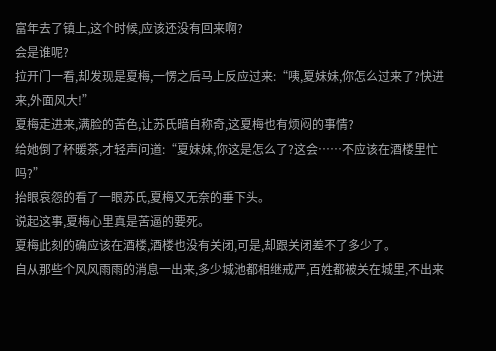富年去了镇上,这个时候,应该还没有回来啊?
会是谁呢?
拉开门一看,却发现是夏梅,一愣之后马上反应过来:“咦,夏妹妹,你怎么过来了?快进来,外面风大!”
夏梅走进来,满脸的苦色,让苏氏暗自称奇,这夏梅也有烦闷的事情?
给她倒了杯暖茶,才轻声问道:“夏妹妹,你这是怎么了?这会……不应该在酒楼里忙吗?”
抬眼哀怨的看了一眼苏氏,夏梅又无奈的垂下头。
说起这事,夏梅心里真是苦逼的要死。
夏梅此刻的确应该在酒楼,酒楼也没有关闭,可是,却跟关闭差不了多少了。
自从那些个风风雨雨的消息一出来,多少城池都相继戒严,百姓都被关在城里,不出来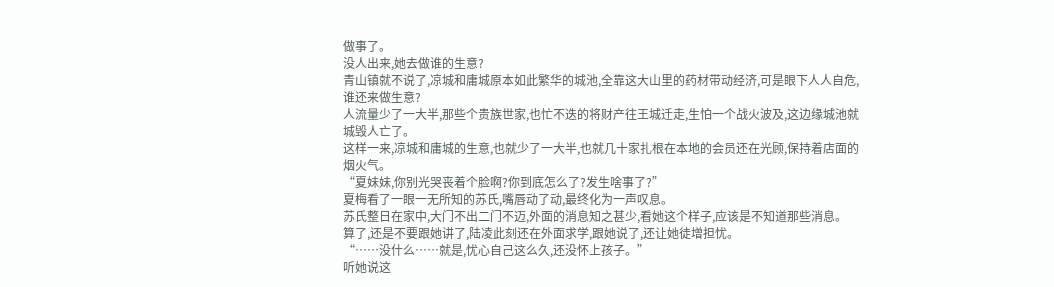做事了。
没人出来,她去做谁的生意?
青山镇就不说了,凉城和庸城原本如此繁华的城池,全靠这大山里的药材带动经济,可是眼下人人自危,谁还来做生意?
人流量少了一大半,那些个贵族世家,也忙不迭的将财产往王城迁走,生怕一个战火波及,这边缘城池就城毁人亡了。
这样一来,凉城和庸城的生意,也就少了一大半,也就几十家扎根在本地的会员还在光顾,保持着店面的烟火气。
“夏妹妹,你别光哭丧着个脸啊?你到底怎么了?发生啥事了?”
夏梅看了一眼一无所知的苏氏,嘴唇动了动,最终化为一声叹息。
苏氏整日在家中,大门不出二门不迈,外面的消息知之甚少,看她这个样子,应该是不知道那些消息。
算了,还是不要跟她讲了,陆凌此刻还在外面求学,跟她说了,还让她徒增担忧。
“……没什么……就是,忧心自己这么久,还没怀上孩子。”
听她说这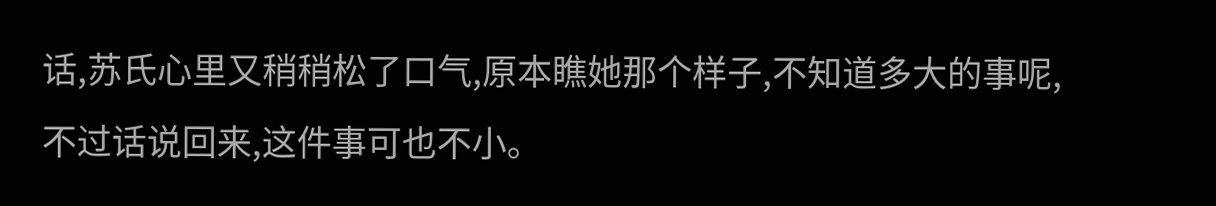话,苏氏心里又稍稍松了口气,原本瞧她那个样子,不知道多大的事呢,不过话说回来,这件事可也不小。